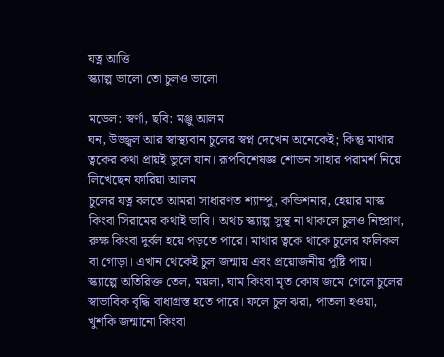যত্ন আত্তি
স্ক্যাল্প ভালো তো চুলও ভালো

মডেল: স্বর্ণা, ছবি: মঞ্জু আলম
ঘন, উজ্জ্বল আর স্বাস্থ্যবান চুলের স্বপ্ন দেখেন অনেকেই; কিন্তু মাথার ত্বকের কথা প্রায়ই ভুলে যান। রূপবিশেষজ্ঞ শোভন সাহার পরামর্শ নিয়ে লিখেছেন ফারিয়া আলম
চুলের যত্ন বলতে আমরা সাধারণত শ্যাম্পু, কন্ডিশনার, হেয়ার মাস্ক কিংবা সিরামের কথাই ভাবি। অথচ স্ক্যাল্প সুস্থ না থাকলে চুলও নিষ্প্রাণ, রুক্ষ কিংবা দুর্বল হয়ে পড়তে পারে। মাথার ত্বকে থাকে চুলের ফলিকল বা গোড়া। এখান থেকেই চুল জন্মায় এবং প্রয়োজনীয় পুষ্টি পায়। স্ক্যাল্পে অতিরিক্ত তেল, ময়লা, ঘাম কিংবা মৃত কোষ জমে গেলে চুলের স্বাভাবিক বৃদ্ধি বাধাগ্রস্ত হতে পারে। ফলে চুল ঝরা, পাতলা হওয়া, খুশকি জন্মানো কিংবা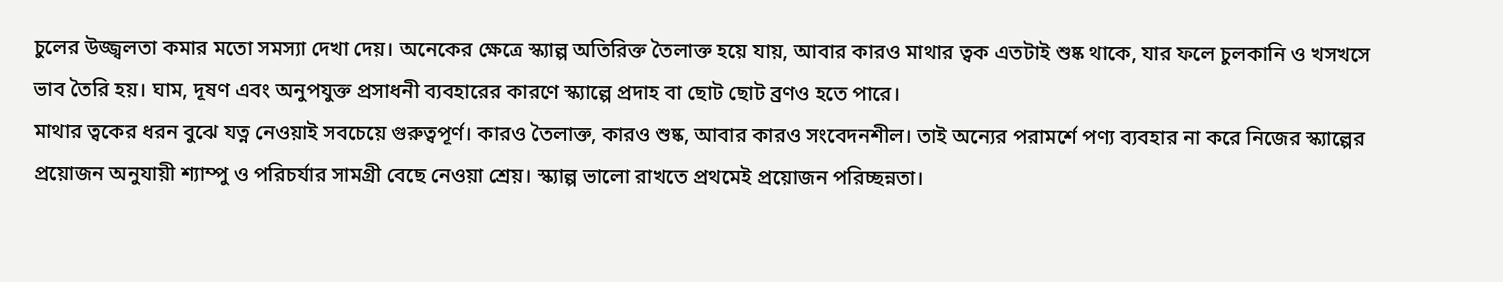চুলের উজ্জ্বলতা কমার মতো সমস্যা দেখা দেয়। অনেকের ক্ষেত্রে স্ক্যাল্প অতিরিক্ত তৈলাক্ত হয়ে যায়, আবার কারও মাথার ত্বক এতটাই শুষ্ক থাকে, যার ফলে চুলকানি ও খসখসে ভাব তৈরি হয়। ঘাম, দূষণ এবং অনুপযুক্ত প্রসাধনী ব্যবহারের কারণে স্ক্যাল্পে প্রদাহ বা ছোট ছোট ব্রণও হতে পারে।
মাথার ত্বকের ধরন বুঝে যত্ন নেওয়াই সবচেয়ে গুরুত্বপূর্ণ। কারও তৈলাক্ত, কারও শুষ্ক, আবার কারও সংবেদনশীল। তাই অন্যের পরামর্শে পণ্য ব্যবহার না করে নিজের স্ক্যাল্পের প্রয়োজন অনুযায়ী শ্যাম্পু ও পরিচর্যার সামগ্রী বেছে নেওয়া শ্রেয়। স্ক্যাল্প ভালো রাখতে প্রথমেই প্রয়োজন পরিচ্ছন্নতা।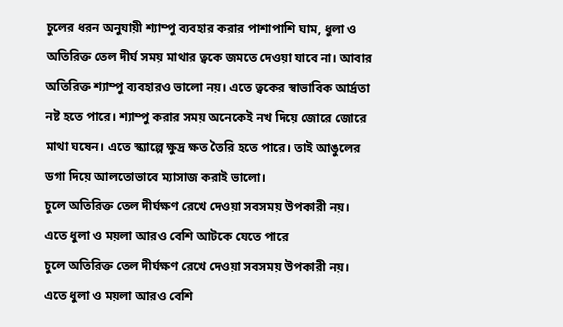চুলের ধরন অনুযায়ী শ্যাম্পু ব্যবহার করার পাশাপাশি ঘাম, ধুলা ও অতিরিক্ত তেল দীর্ঘ সময় মাথার ত্বকে জমতে দেওয়া যাবে না। আবার অতিরিক্ত শ্যাম্পু ব্যবহারও ভালো নয়। এতে ত্বকের স্বাভাবিক আর্দ্রতা নষ্ট হতে পারে। শ্যাম্পু করার সময় অনেকেই নখ দিয়ে জোরে জোরে মাথা ঘষেন। এতে স্ক্যাল্পে ক্ষুদ্র ক্ষত তৈরি হতে পারে। তাই আঙুলের ডগা দিয়ে আলতোভাবে ম্যাসাজ করাই ভালো।
চুলে অতিরিক্ত তেল দীর্ঘক্ষণ রেখে দেওয়া সবসময় উপকারী নয়। এতে ধুলা ও ময়লা আরও বেশি আটকে যেতে পারে
চুলে অতিরিক্ত তেল দীর্ঘক্ষণ রেখে দেওয়া সবসময় উপকারী নয়। এতে ধুলা ও ময়লা আরও বেশি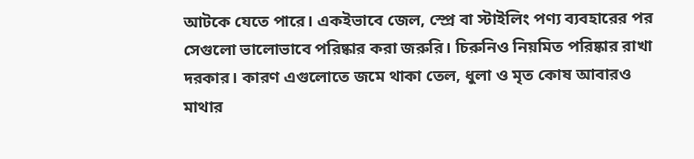আটকে যেতে পারে। একইভাবে জেল, স্প্রে বা স্টাইলিং পণ্য ব্যবহারের পর সেগুলো ভালোভাবে পরিষ্কার করা জরুরি। চিরুনিও নিয়মিত পরিষ্কার রাখা দরকার। কারণ এগুলোতে জমে থাকা তেল, ধুলা ও মৃত কোষ আবারও মাথার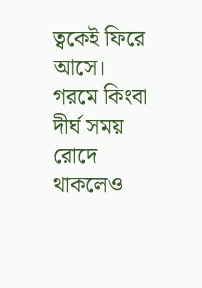ত্বকেই ফিরে আসে।
গরমে কিংবা দীর্ঘ সময় রোদে থাকলেও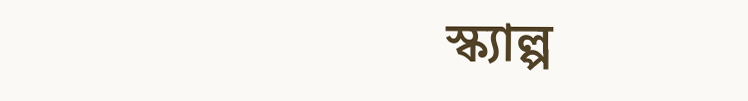স্ক্যাল্প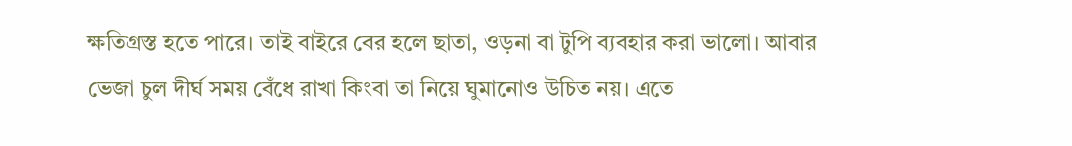ক্ষতিগ্রস্ত হতে পারে। তাই বাইরে বের হলে ছাতা, ওড়না বা টুপি ব্যবহার করা ভালো। আবার ভেজা চুল দীর্ঘ সময় বেঁধে রাখা কিংবা তা নিয়ে ঘুমানোও উচিত নয়। এতে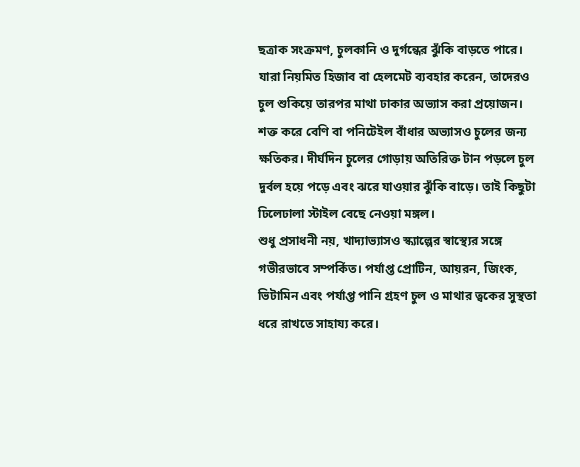ছত্রাক সংক্রমণ, চুলকানি ও দুর্গন্ধের ঝুঁকি বাড়তে পারে। যারা নিয়মিত হিজাব বা হেলমেট ব্যবহার করেন, তাদেরও চুল শুকিয়ে তারপর মাথা ঢাকার অভ্যাস করা প্রয়োজন। শক্ত করে বেণি বা পনিটেইল বাঁধার অভ্যাসও চুলের জন্য ক্ষতিকর। দীর্ঘদিন চুলের গোড়ায় অতিরিক্ত টান পড়লে চুল দুর্বল হয়ে পড়ে এবং ঝরে যাওয়ার ঝুঁকি বাড়ে। তাই কিছুটা ঢিলেঢালা স্টাইল বেছে নেওয়া মঙ্গল।
শুধু প্রসাধনী নয়, খাদ্যাভ্যাসও স্ক্যাল্পের স্বাস্থ্যের সঙ্গে গভীরভাবে সম্পর্কিত। পর্যাপ্ত প্রোটিন, আয়রন, জিংক, ভিটামিন এবং পর্যাপ্ত পানি গ্রহণ চুল ও মাথার ত্বকের সুস্থতা ধরে রাখতে সাহায্য করে।